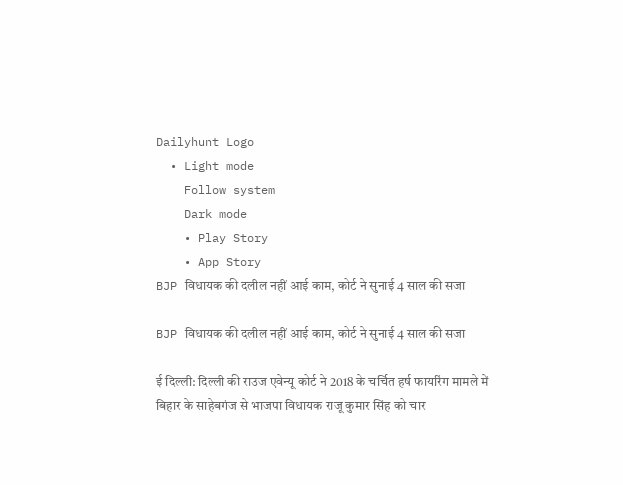Dailyhunt Logo
  • Light mode
    Follow system
    Dark mode
    • Play Story
    • App Story
BJP विधायक की दलील नहीं आई काम, कोर्ट ने सुनाई 4 साल की सजा

BJP विधायक की दलील नहीं आई काम, कोर्ट ने सुनाई 4 साल की सजा

ई दिल्ली: दिल्ली की राउज एवेन्यू कोर्ट ने 2018 के चर्चित हर्ष फायरिंग मामले में बिहार के साहेबगंज से भाजपा विधायक राजू कुमार सिंह को चार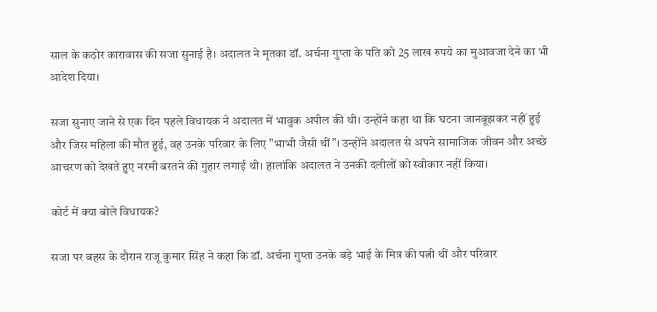साल के कठोर कारावास की सजा सुनाई है। अदालत ने मृतका डॉ. अर्चना गुप्ता के पति को 25 लाख रुपये का मुआवजा देने का भी आदेश दिया।

सजा सुनाए जाने से एक दिन पहले विधायक ने अदालत में भावुक अपील की थी। उन्होंने कहा था कि घटना जानबूझकर नहीं हुई और जिस महिला की मौत हुई, वह उनके परिवार के लिए "भाभी जैसी थीं"। उन्होंने अदालत से अपने सामाजिक जीवन और अच्छे आचरण को देखते हुए नरमी बरतने की गुहार लगाई थी। हालांकि अदालत ने उनकी दलीलों को स्वीकार नहीं किया।

कोर्ट में क्या बोले विधायक?

सजा पर बहस के दौरान राजू कुमार सिंह ने कहा कि डॉ. अर्चना गुप्ता उनके बड़े भाई के मित्र की पत्नी थीं और परिवार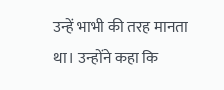उन्हें भाभी की तरह मानता था। उन्होंने कहा कि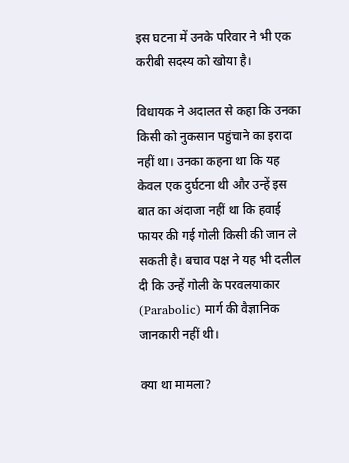इस घटना में उनके परिवार ने भी एक करीबी सदस्य को खोया है।

विधायक ने अदालत से कहा कि उनका किसी को नुकसान पहुंचाने का इरादा नहीं था। उनका कहना था कि यह केवल एक दुर्घटना थी और उन्हें इस बात का अंदाजा नहीं था कि हवाई फायर की गई गोली किसी की जान ले सकती है। बचाव पक्ष ने यह भी दलील दी कि उन्हें गोली के परवलयाकार (Parabolic) मार्ग की वैज्ञानिक जानकारी नहीं थी।

क्या था मामला?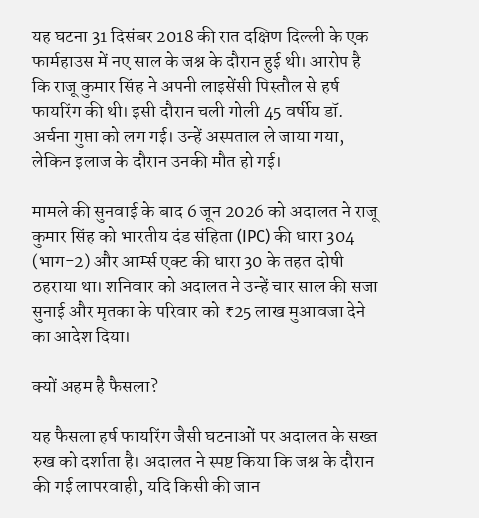यह घटना 31 दिसंबर 2018 की रात दक्षिण दिल्ली के एक फार्महाउस में नए साल के जश्न के दौरान हुई थी। आरोप है कि राजू कुमार सिंह ने अपनी लाइसेंसी पिस्तौल से हर्ष फायरिंग की थी। इसी दौरान चली गोली 45 वर्षीय डॉ. अर्चना गुप्ता को लग गई। उन्हें अस्पताल ले जाया गया, लेकिन इलाज के दौरान उनकी मौत हो गई।

मामले की सुनवाई के बाद 6 जून 2026 को अदालत ने राजू कुमार सिंह को भारतीय दंड संहिता (IPC) की धारा 304 (भाग-2) और आर्म्स एक्ट की धारा 30 के तहत दोषी ठहराया था। शनिवार को अदालत ने उन्हें चार साल की सजा सुनाई और मृतका के परिवार को ₹25 लाख मुआवजा देने का आदेश दिया।

क्यों अहम है फैसला?

यह फैसला हर्ष फायरिंग जैसी घटनाओं पर अदालत के सख्त रुख को दर्शाता है। अदालत ने स्पष्ट किया कि जश्न के दौरान की गई लापरवाही, यदि किसी की जान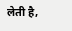लेती है,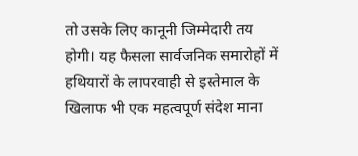तो उसके लिए कानूनी जिम्मेदारी तय होगी। यह फैसला सार्वजनिक समारोहों में हथियारों के लापरवाही से इस्तेमाल के खिलाफ भी एक महत्वपूर्ण संदेश माना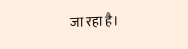जा रहा है।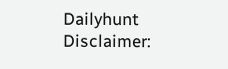Dailyhunt
Disclaimer: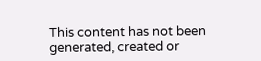This content has not been generated, created or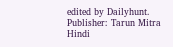edited by Dailyhunt. Publisher: Tarun Mitra Hindi